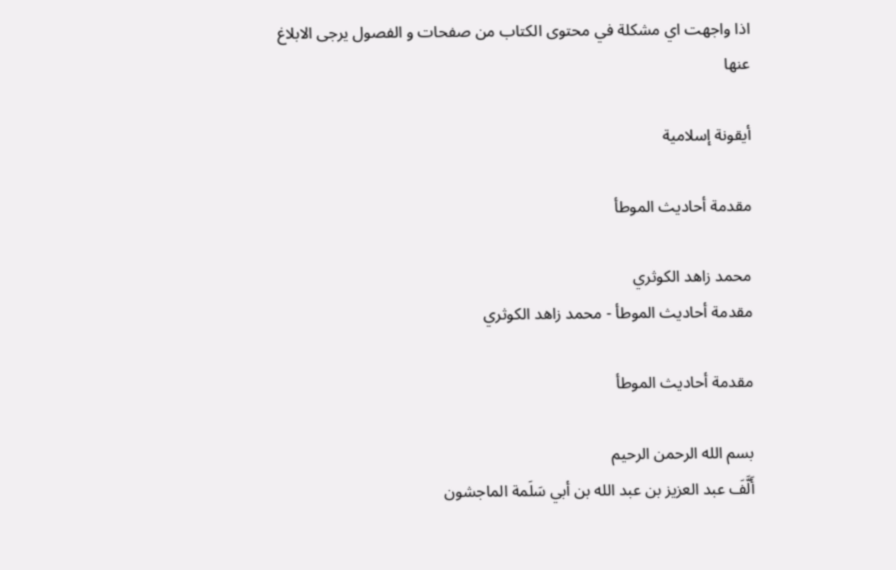اذا واجهت اي مشكلة في محتوى الكتاب من صفحات و الفصول يرجى الابلاغ عنها

أيقونة إسلامية

مقدمة أحاديث الموطأ

محمد زاهد الكوثري
مقدمة أحاديث الموطأ - محمد زاهد الكوثري

مقدمة أحاديث الموطأ

بسم الله الرحمن الرحيم
أَلَّفَ عبد العزيز بن عبد الله بن أبي سَلَمة الماجشون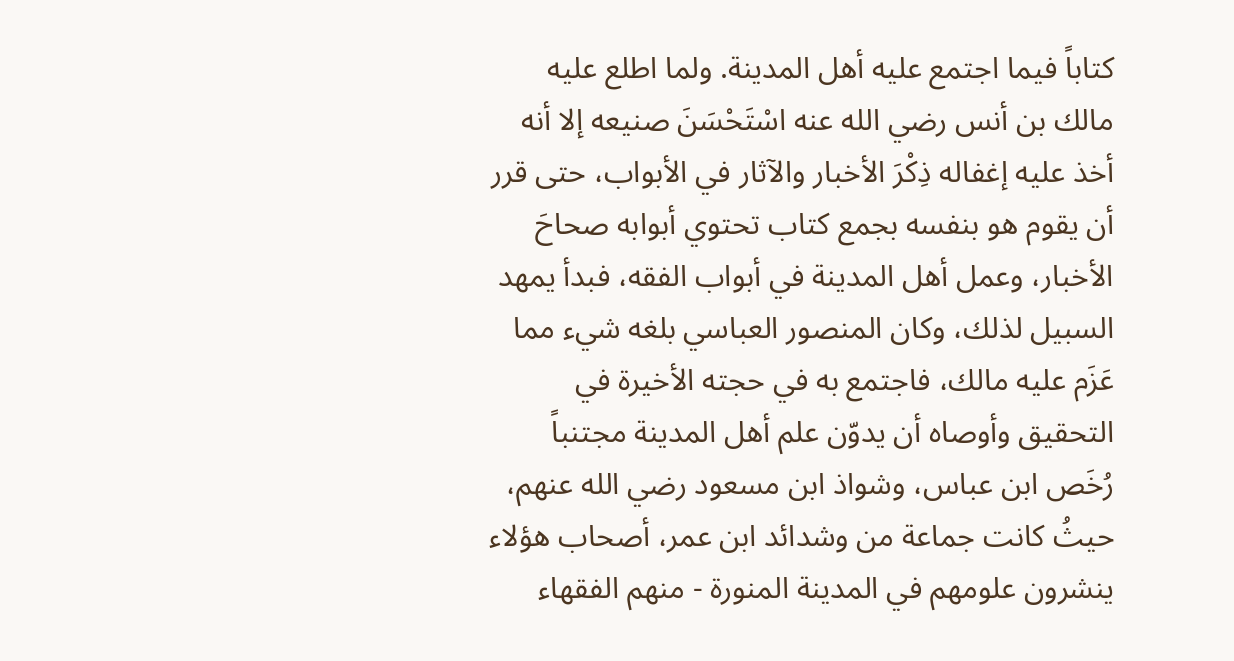كتاباً فيما اجتمع عليه أهل المدينة. ولما اطلع عليه مالك بن أنس رضي الله عنه اسْتَحْسَنَ صنيعه إلا أنه أخذ عليه إغفاله ذِكْرَ الأخبار والآثار في الأبواب، حتى قرر أن يقوم هو بنفسه بجمع كتاب تحتوي أبوابه صحاحَ الأخبار، وعمل أهل المدينة في أبواب الفقه، فبدأ يمهد السبيل لذلك، وكان المنصور العباسي بلغه شيء مما عَزَم عليه مالك، فاجتمع به في حجته الأخيرة في التحقيق وأوصاه أن يدوّن علم أهل المدينة مجتنباً رُخَص ابن عباس، وشواذ ابن مسعود رضي الله عنهم، حيثُ كانت جماعة من وشدائد ابن عمر، أصحاب هؤلاء ينشرون علومهم في المدينة المنورة - منهم الفقهاء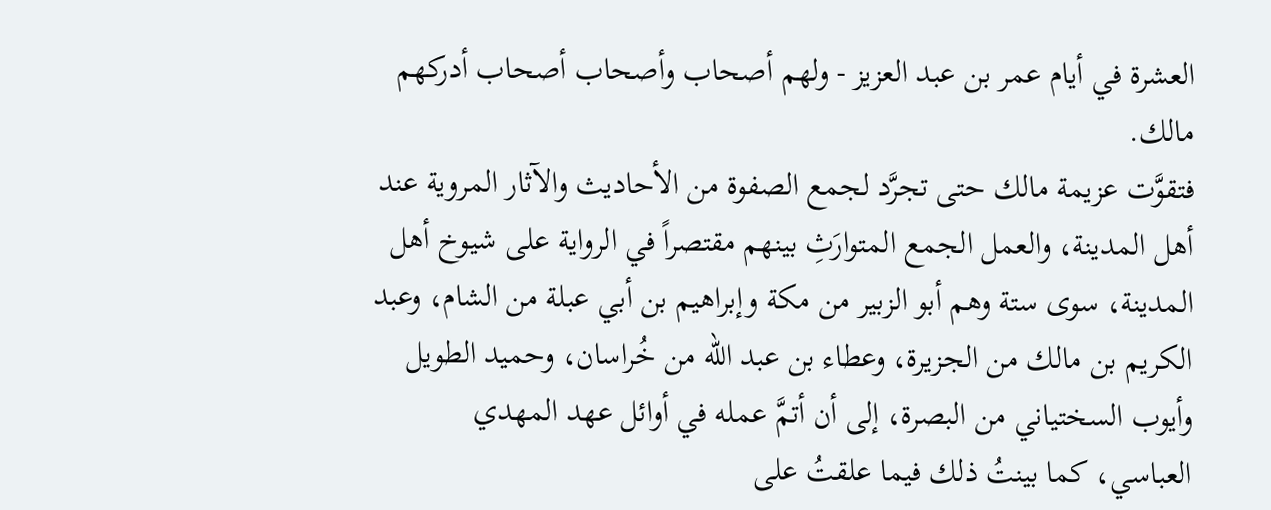العشرة في أيام عمر بن عبد العزيز - ولهم أصحاب وأصحاب أصحاب أدركهم مالك.
فتقوَّت عزيمة مالك حتى تجرَّد لجمع الصفوة من الأحاديث والآثار المروية عند أهل المدينة، والعمل الجمع المتوارَثِ بينهم مقتصراً في الرواية على شيوخ أهل المدينة، سوى ستة وهم أبو الزبير من مكة وإبراهيم بن أبي عبلة من الشام، وعبد الكريم بن مالك من الجزيرة، وعطاء بن عبد الله من خُراسان، وحميد الطويل وأيوب السختياني من البصرة، إلى أن أتمَّ عمله في أوائل عهد المهدي العباسي، كما بينتُ ذلك فيما علقتُ على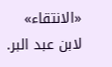«الانتقاء» لابن عبد البر.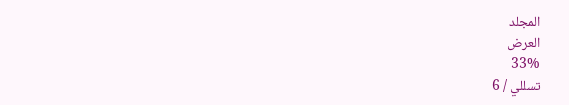المجلد
العرض
33%
تسللي / 6